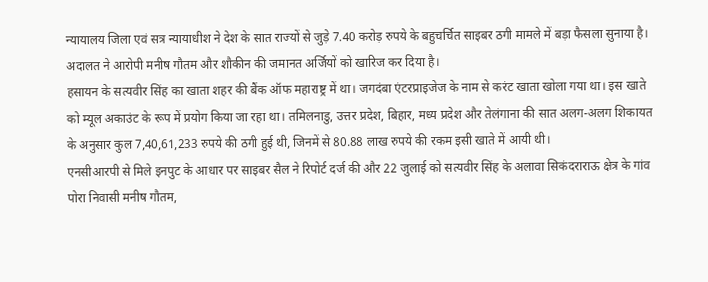न्यायालय जिला एवं सत्र न्यायाधीश ने देश के सात राज्यों से जुड़े 7.40 करोड़ रुपये के बहुचर्चित साइबर ठगी मामले में बड़ा फैसला सुनाया है। अदालत ने आरोपी मनीष गौतम और शौकीन की जमानत अर्जियों को खारिज कर दिया है।
हसायन के सत्यवीर सिंह का खाता शहर की बैंक ऑफ महाराष्ट्र में था। जगदंबा एंटरप्राइजेज के नाम से करंट खाता खोला गया था। इस खाते को म्यूल अकाउंट के रूप में प्रयोग किया जा रहा था। तमिलनाडु, उत्तर प्रदेश, बिहार, मध्य प्रदेश और तेलंगाना की सात अलग-अलग शिकायत के अनुसार कुल 7,40,61,233 रुपये की ठगी हुई थी, जिनमें से 80.88 लाख रुपये की रकम इसी खाते में आयी थी।
एनसीआरपी से मिले इनपुट के आधार पर साइबर सैल ने रिपोर्ट दर्ज की और 22 जुलाई को सत्यवीर सिंह के अलावा सिकंदराराऊ क्षेत्र के गांव पोरा निवासी मनीष गौतम,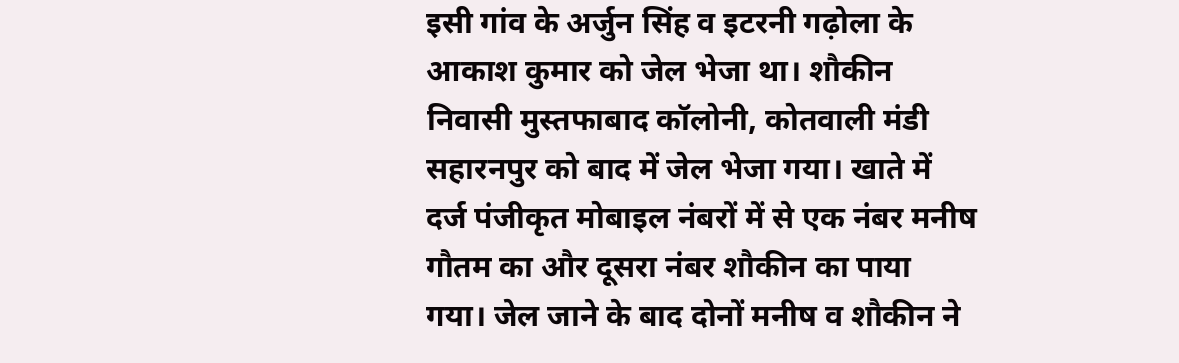इसी गांव के अर्जुन सिंह व इटरनी गढ़ोला के आकाश कुमार को जेल भेजा था। शौकीन निवासी मुस्तफाबाद कॉलोनी, कोतवाली मंडी सहारनपुर को बाद में जेल भेजा गया। खाते में दर्ज पंजीकृत मोबाइल नंबरों में से एक नंबर मनीष गौतम का और दूसरा नंबर शौकीन का पाया गया। जेल जाने के बाद दोनों मनीष व शौकीन ने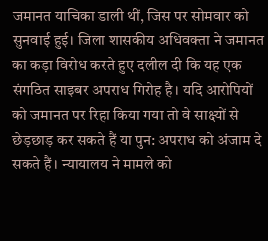जमानत याचिका डाली थीं, जिस पर सोमवार को सुनवाई हुई। जिला शासकीय अधिवक्ता ने जमानत का कड़ा विरोध करते हुए दलील दी कि यह एक संगठित साइबर अपराध गिरोह है। यदि आरोपियों को जमानत पर रिहा किया गया तो वे साक्ष्यों से छेड़छाड़ कर सकते हैं या पुन: अपराध को अंजाम दे सकते हैं। न्यायालय ने मामले को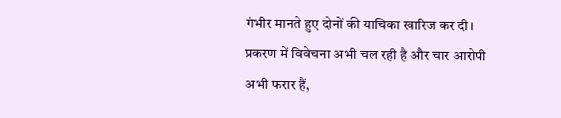गंभीर मानते हुए दोनों की याचिका खारिज कर दी। प्रकरण में विवेचना अभी चल रही है और चार आरोपी अभी फरार हैं,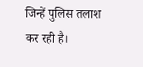जिन्हें पुलिस तलाश कर रही है।